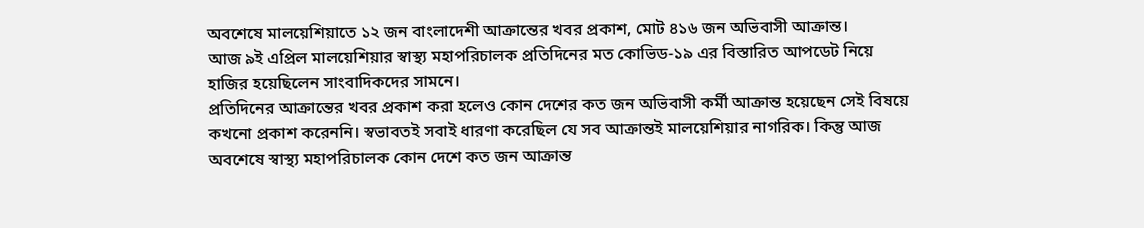অবশেষে মালয়েশিয়াতে ১২ জন বাংলাদেশী আক্রান্তের খবর প্রকাশ, মোট ৪১৬ জন অভিবাসী আক্রান্ত।
আজ ৯ই এপ্রিল মালয়েশিয়ার স্বাস্থ্য মহাপরিচালক প্রতিদিনের মত কোভিড-১৯ এর বিস্তারিত আপডেট নিয়ে হাজির হয়েছিলেন সাংবাদিকদের সামনে।
প্রতিদিনের আক্রান্তের খবর প্রকাশ করা হলেও কোন দেশের কত জন অভিবাসী কর্মী আক্রান্ত হয়েছেন সেই বিষয়ে কখনো প্রকাশ করেননি। স্বভাবতই সবাই ধারণা করেছিল যে সব আক্রান্তই মালয়েশিয়ার নাগরিক। কিন্তু আজ অবশেষে স্বাস্থ্য মহাপরিচালক কোন দেশে কত জন আক্রান্ত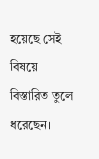হয়েছে সেই বিষয়ে বিস্তারিত তুলে ধরেছেন।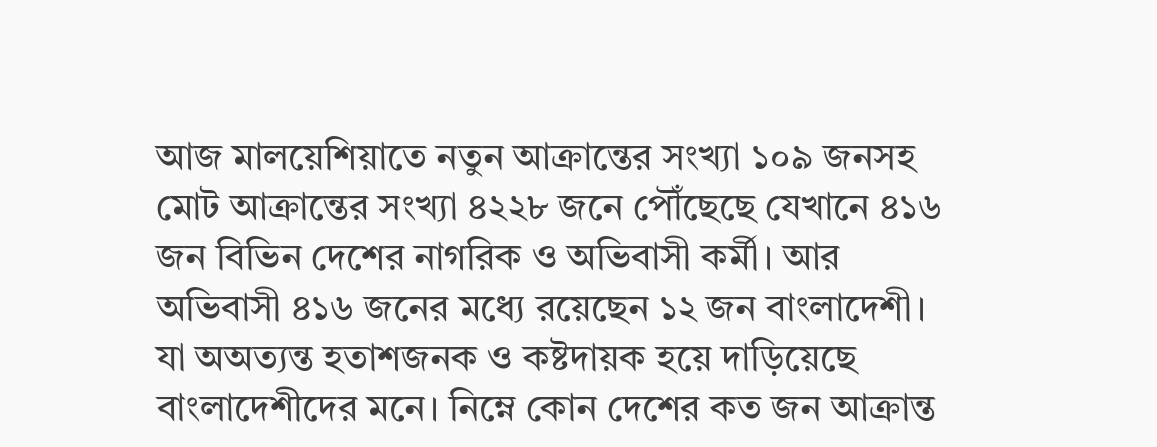আজ মালয়েশিয়াতে নতুন আক্রান্তের সংখ্যা ১০৯ জনসহ মোট আক্রান্তের সংখ্যা ৪২২৮ জনে পৌঁছেছে যেখানে ৪১৬ জন বিভিন দেশের নাগরিক ও অভিবাসী কর্মী। আর অভিবাসী ৪১৬ জনের মধ্যে রয়েছেন ১২ জন বাংলাদেশী। যা অঅত্যন্ত হতাশজনক ও কষ্টদায়ক হয়ে দাড়িয়েছে বাংলাদেশীদের মনে। নিম্নে কোন দেশের কত জন আক্রান্ত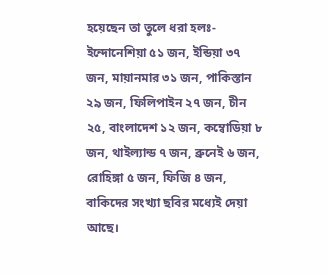হয়েছেন তা তুলে ধরা হলঃ-
ইন্দোনেশিয়া ৫১ জন, ইন্ডিয়া ৩৭ জন, মায়ানমার ৩১ জন, পাকিস্তান ২৯ জন, ফিলিপাইন ২৭ জন, চীন ২৫, বাংলাদেশ ১২ জন, কম্বোডিয়া ৮ জন, থাইল্যান্ড ৭ জন, ব্রুনেই ৬ জন, রোহিঙ্গা ৫ জন, ফিজি ৪ জন, বাকিদের সংখ্যা ছবির মধ্যেই দেয়া আছে।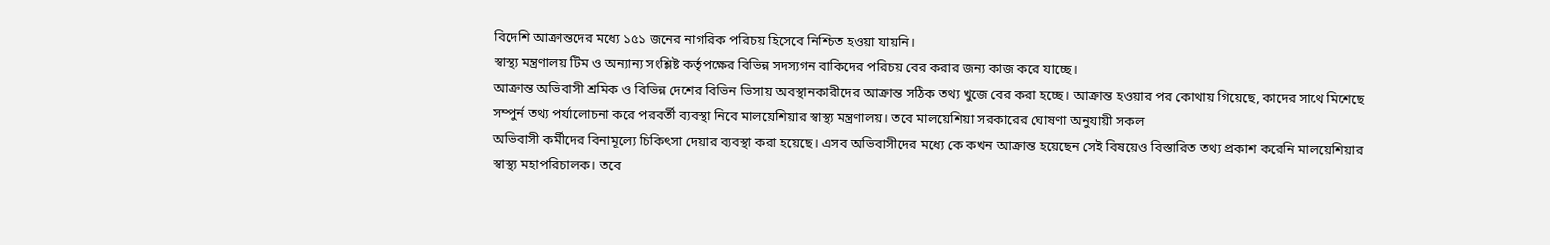বিদেশি আক্রান্তদের মধ্যে ১৫১ জনের নাগরিক পরিচয় হিসেবে নিশ্চিত হওয়া যায়নি।
স্বাস্থ্য মন্ত্রণালয় টিম ও অন্যান্য সংশ্লিষ্ট কর্তৃপক্ষের বিভিন্ন সদস্যগন বাকিদের পরিচয় বের করার জন্য কাজ করে যাচ্ছে।
আক্রান্ত অভিবাসী শ্রমিক ও বিভিন্ন দেশের বিভিন ভিসায় অবস্থানকারীদের আক্রান্ত সঠিক তথ্য খুজে বের করা হচ্ছে। আক্রান্ত হওয়ার পর কোথায় গিয়েছে, কাদের সাথে মিশেছে সম্পুর্ন তথ্য পর্যালোচনা করে পরবর্তী ব্যবস্থা নিবে মালয়েশিয়ার স্বাস্থ্য মন্ত্রণালয়। তবে মালয়েশিয়া সরকারের ঘোষণা অনুযায়ী সকল
অভিবাসী কর্মীদের বিনামূল্যে চিকিৎসা দেয়ার ব্যবস্থা করা হয়েছে। এসব অভিবাসীদের মধ্যে কে কখন আক্রান্ত হয়েছেন সেই বিষয়েও বিস্তারিত তথ্য প্রকাশ করেনি মালয়েশিয়ার স্বাস্থ্য মহাপরিচালক। তবে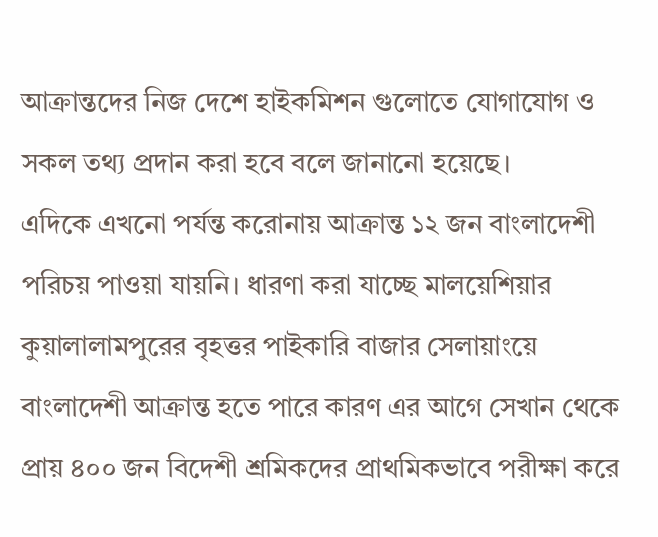আক্রান্তদের নিজ দেশে হাইকমিশন গুলোতে যোগাযোগ ও সকল তথ্য প্রদান করা হবে বলে জানানো হয়েছে।
এদিকে এখনো পর্যন্ত করোনায় আক্রান্ত ১২ জন বাংলাদেশী পরিচয় পাওয়া যায়নি। ধারণা করা যাচ্ছে মালয়েশিয়ার কুয়ালালামপুরের বৃহত্তর পাইকারি বাজার সেলায়াংয়ে বাংলাদেশী আক্রান্ত হতে পারে কারণ এর আগে সেখান থেকে প্রায় ৪০০ জন বিদেশী শ্রমিকদের প্রাথমিকভাবে পরীক্ষা করে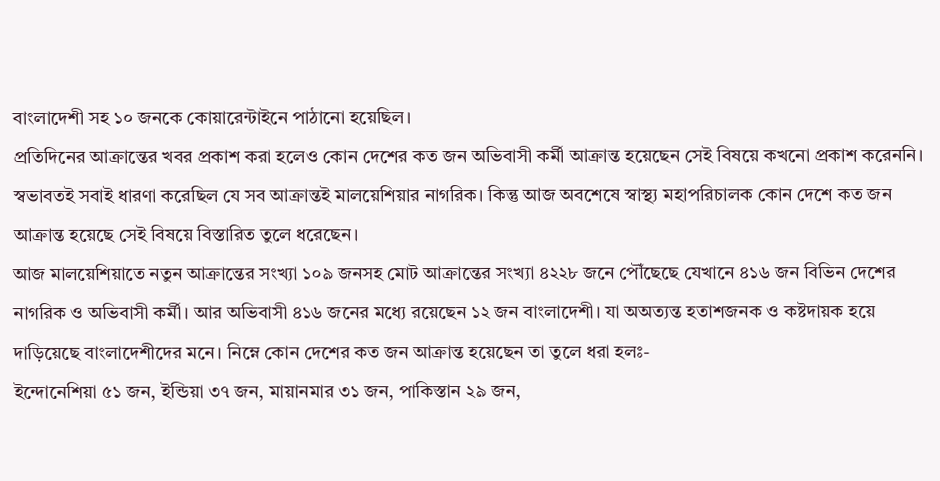বাংলাদেশী সহ ১০ জনকে কোয়ারেন্টাইনে পাঠানো হয়েছিল।
প্রতিদিনের আক্রান্তের খবর প্রকাশ করা হলেও কোন দেশের কত জন অভিবাসী কর্মী আক্রান্ত হয়েছেন সেই বিষয়ে কখনো প্রকাশ করেননি। স্বভাবতই সবাই ধারণা করেছিল যে সব আক্রান্তই মালয়েশিয়ার নাগরিক। কিন্তু আজ অবশেষে স্বাস্থ্য মহাপরিচালক কোন দেশে কত জন আক্রান্ত হয়েছে সেই বিষয়ে বিস্তারিত তুলে ধরেছেন।
আজ মালয়েশিয়াতে নতুন আক্রান্তের সংখ্যা ১০৯ জনসহ মোট আক্রান্তের সংখ্যা ৪২২৮ জনে পৌঁছেছে যেখানে ৪১৬ জন বিভিন দেশের নাগরিক ও অভিবাসী কর্মী। আর অভিবাসী ৪১৬ জনের মধ্যে রয়েছেন ১২ জন বাংলাদেশী। যা অঅত্যন্ত হতাশজনক ও কষ্টদায়ক হয়ে দাড়িয়েছে বাংলাদেশীদের মনে। নিম্নে কোন দেশের কত জন আক্রান্ত হয়েছেন তা তুলে ধরা হলঃ-
ইন্দোনেশিয়া ৫১ জন, ইন্ডিয়া ৩৭ জন, মায়ানমার ৩১ জন, পাকিস্তান ২৯ জন,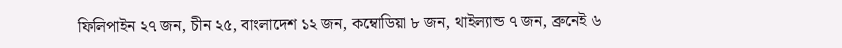ফিলিপাইন ২৭ জন, চীন ২৫, বাংলাদেশ ১২ জন, কম্বোডিয়া ৮ জন, থাইল্যান্ড ৭ জন, ব্রুনেই ৬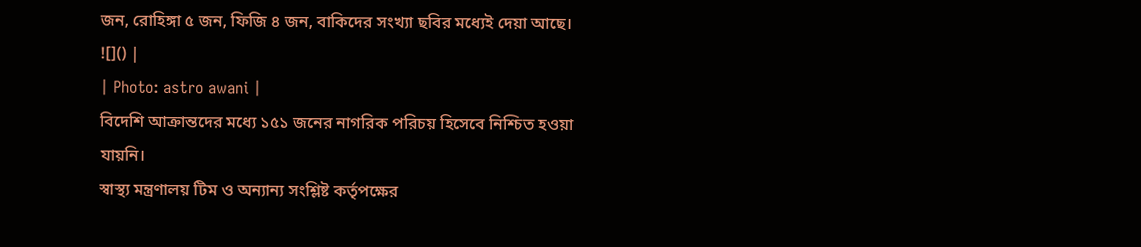জন, রোহিঙ্গা ৫ জন, ফিজি ৪ জন, বাকিদের সংখ্যা ছবির মধ্যেই দেয়া আছে।
![]() |
| Photo: astro awani |
বিদেশি আক্রান্তদের মধ্যে ১৫১ জনের নাগরিক পরিচয় হিসেবে নিশ্চিত হওয়া যায়নি।
স্বাস্থ্য মন্ত্রণালয় টিম ও অন্যান্য সংশ্লিষ্ট কর্তৃপক্ষের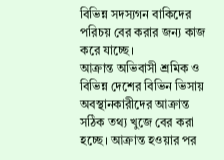বিভিন্ন সদস্যগন বাকিদের পরিচয় বের করার জন্য কাজ করে যাচ্ছে।
আক্রান্ত অভিবাসী শ্রমিক ও বিভিন্ন দেশের বিভিন ভিসায় অবস্থানকারীদের আক্রান্ত সঠিক তথ্য খুজে বের করা হচ্ছে। আক্রান্ত হওয়ার পর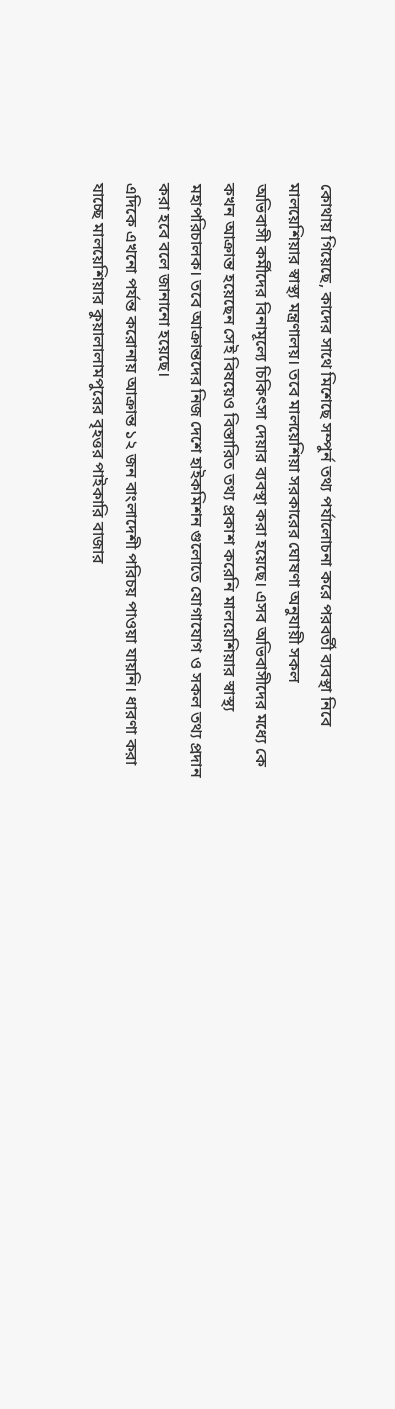কোথায় গিয়েছে, কাদের সাথে মিশেছে সম্পুর্ন তথ্য পর্যালোচনা করে পরবর্তী ব্যবস্থা নিবে মালয়েশিয়ার স্বাস্থ্য মন্ত্রণালয়। তবে মালয়েশিয়া সরকারের ঘোষণা অনুযায়ী সকল
অভিবাসী কর্মীদের বিনামূল্যে চিকিৎসা দেয়ার ব্যবস্থা করা হয়েছে। এসব অভিবাসীদের মধ্যে কে কখন আক্রান্ত হয়েছেন সেই বিষয়েও বিস্তারিত তথ্য প্রকাশ করেনি মালয়েশিয়ার স্বাস্থ্য মহাপরিচালক। তবে আক্রান্তদের নিজ দেশে হাইকমিশন গুলোতে যোগাযোগ ও সকল তথ্য প্রদান করা হবে বলে জানানো হয়েছে।
এদিকে এখনো পর্যন্ত করোনায় আক্রান্ত ১২ জন বাংলাদেশী পরিচয় পাওয়া যায়নি। ধারণা করা যাচ্ছে মালয়েশিয়ার কুয়ালালামপুরের বৃহত্তর পাইকারি বাজার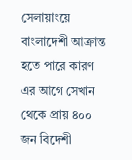সেলায়াংয়ে বাংলাদেশী আক্রান্ত হতে পারে কারণ এর আগে সেখান থেকে প্রায় ৪০০ জন বিদেশী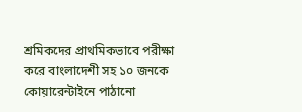শ্রমিকদের প্রাথমিকভাবে পরীক্ষা করে বাংলাদেশী সহ ১০ জনকে কোয়ারেন্টাইনে পাঠানো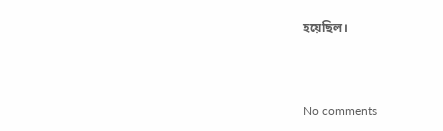হয়েছিল।



No comments